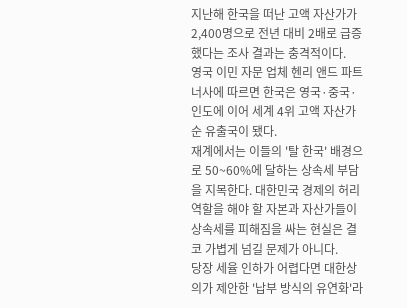지난해 한국을 떠난 고액 자산가가 2,400명으로 전년 대비 2배로 급증했다는 조사 결과는 충격적이다.
영국 이민 자문 업체 헨리 앤드 파트너사에 따르면 한국은 영국·중국·인도에 이어 세계 4위 고액 자산가 순 유출국이 됐다.
재계에서는 이들의 '탈 한국' 배경으로 50~60%에 달하는 상속세 부담을 지목한다. 대한민국 경제의 허리 역할을 해야 할 자본과 자산가들이 상속세를 피해짐을 싸는 현실은 결코 가볍게 넘길 문제가 아니다.
당장 세율 인하가 어렵다면 대한상의가 제안한 '납부 방식의 유연화'라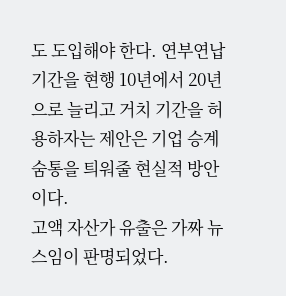도 도입해야 한다. 연부연납 기간을 현행 10년에서 20년으로 늘리고 거치 기간을 허용하자는 제안은 기업 승계 숨통을 틔워줄 현실적 방안이다.
고액 자산가 유출은 가짜 뉴스임이 판명되었다.